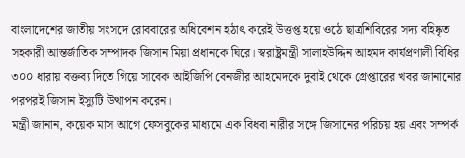বাংলাদেশের জাতীয় সংসদে রোববারের অধিবেশন হঠাৎ করেই উত্তপ্ত হয়ে ওঠে ছাত্রশিবিরের সদ্য বহিষ্কৃত সহকারী আন্তর্জাতিক সম্পাদক জিসান মিয়া প্রধানকে ঘিরে। স্বরাষ্ট্রমন্ত্রী সালাহউদ্দিন আহমদ কার্যপ্রণালী বিধির ৩০০ ধারায় বক্তব্য দিতে গিয়ে সাবেক আইজিপি বেনজীর আহমেদকে দুবাই থেকে গ্রেপ্তারের খবর জানানোর পরপরই জিসান ইস্যুটি উত্থাপন করেন।
মন্ত্রী জানান, কয়েক মাস আগে ফেসবুকের মাধ্যমে এক বিধবা নারীর সঙ্গে জিসানের পরিচয় হয় এবং সম্পর্ক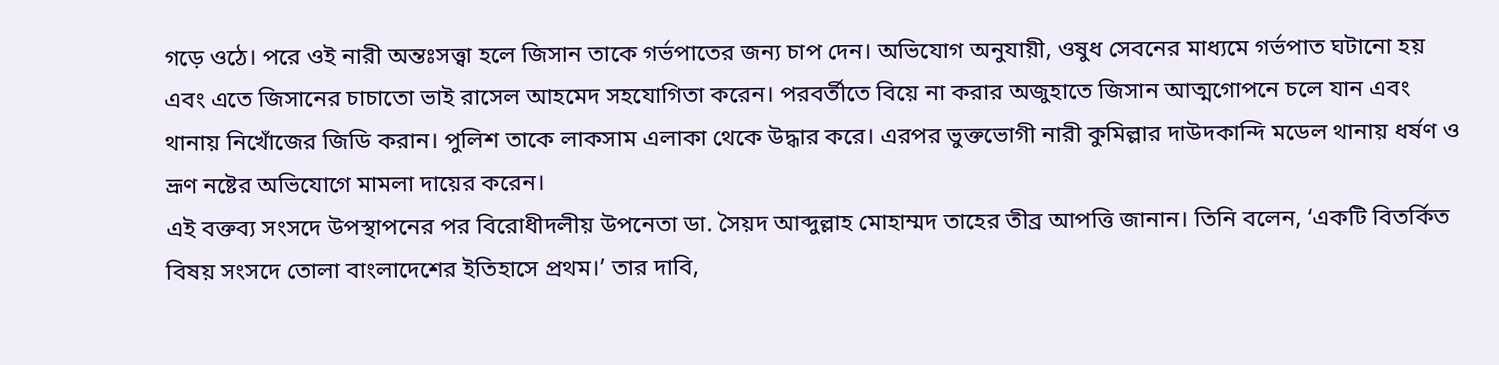গড়ে ওঠে। পরে ওই নারী অন্তঃসত্ত্বা হলে জিসান তাকে গর্ভপাতের জন্য চাপ দেন। অভিযোগ অনুযায়ী, ওষুধ সেবনের মাধ্যমে গর্ভপাত ঘটানো হয় এবং এতে জিসানের চাচাতো ভাই রাসেল আহমেদ সহযোগিতা করেন। পরবর্তীতে বিয়ে না করার অজুহাতে জিসান আত্মগোপনে চলে যান এবং থানায় নিখোঁজের জিডি করান। পুলিশ তাকে লাকসাম এলাকা থেকে উদ্ধার করে। এরপর ভুক্তভোগী নারী কুমিল্লার দাউদকান্দি মডেল থানায় ধর্ষণ ও ভ্রূণ নষ্টের অভিযোগে মামলা দায়ের করেন।
এই বক্তব্য সংসদে উপস্থাপনের পর বিরোধীদলীয় উপনেতা ডা. সৈয়দ আব্দুল্লাহ মোহাম্মদ তাহের তীব্র আপত্তি জানান। তিনি বলেন, ‘একটি বিতর্কিত বিষয় সংসদে তোলা বাংলাদেশের ইতিহাসে প্রথম।’ তার দাবি,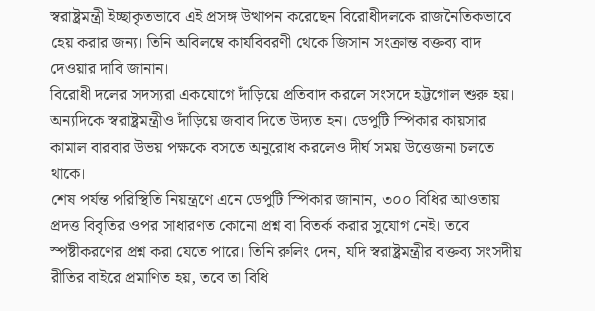স্বরাষ্ট্রমন্ত্রী ইচ্ছাকৃতভাবে এই প্রসঙ্গ উত্থাপন করেছেন বিরোধীদলকে রাজনৈতিকভাবে হেয় করার জন্য। তিনি অবিলম্বে কার্যবিবরণী থেকে জিসান সংক্রান্ত বক্তব্য বাদ দেওয়ার দাবি জানান।
বিরোধী দলের সদস্যরা একযোগে দাঁড়িয়ে প্রতিবাদ করলে সংসদে হট্টগোল শুরু হয়। অন্যদিকে স্বরাষ্ট্রমন্ত্রীও দাঁড়িয়ে জবাব দিতে উদ্যত হন। ডেপুটি স্পিকার কায়সার কামাল বারবার উভয় পক্ষকে বসতে অনুরোধ করলেও দীর্ঘ সময় উত্তেজনা চলতে থাকে।
শেষ পর্যন্ত পরিস্থিতি নিয়ন্ত্রণে এনে ডেপুটি স্পিকার জানান, ৩০০ বিধির আওতায় প্রদত্ত বিবৃতির ওপর সাধারণত কোনো প্রশ্ন বা বিতর্ক করার সুযোগ নেই। তবে স্পষ্টীকরণের প্রশ্ন করা যেতে পারে। তিনি রুলিং দেন, যদি স্বরাষ্ট্রমন্ত্রীর বক্তব্য সংসদীয় রীতির বাইরে প্রমাণিত হয়, তবে তা বিধি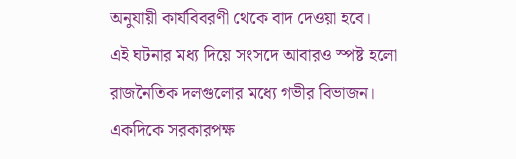অনুযায়ী কার্যবিবরণী থেকে বাদ দেওয়া হবে।
এই ঘটনার মধ্য দিয়ে সংসদে আবারও স্পষ্ট হলো রাজনৈতিক দলগুলোর মধ্যে গভীর বিভাজন। একদিকে সরকারপক্ষ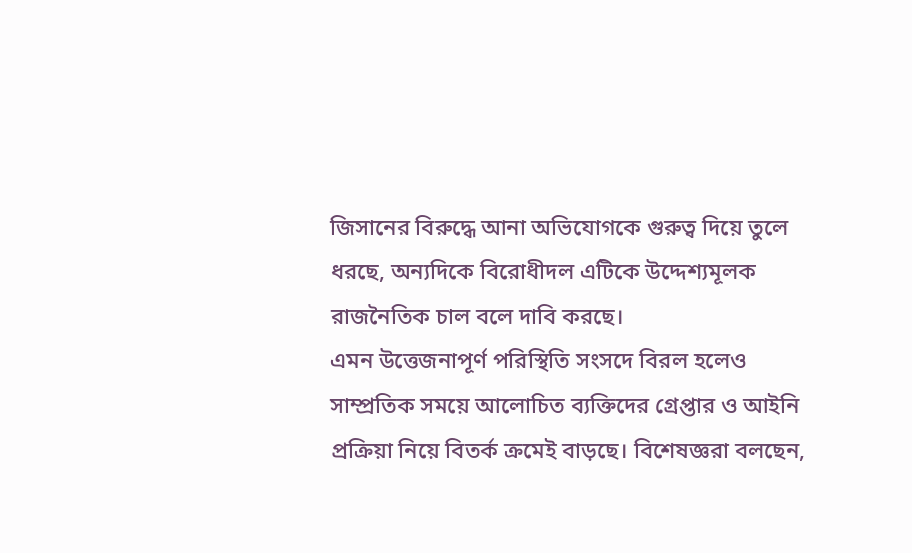জিসানের বিরুদ্ধে আনা অভিযোগকে গুরুত্ব দিয়ে তুলে ধরছে, অন্যদিকে বিরোধীদল এটিকে উদ্দেশ্যমূলক রাজনৈতিক চাল বলে দাবি করছে।
এমন উত্তেজনাপূর্ণ পরিস্থিতি সংসদে বিরল হলেও সাম্প্রতিক সময়ে আলোচিত ব্যক্তিদের গ্রেপ্তার ও আইনি প্রক্রিয়া নিয়ে বিতর্ক ক্রমেই বাড়ছে। বিশেষজ্ঞরা বলছেন,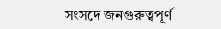সংসদে জনগুরুত্বপূর্ণ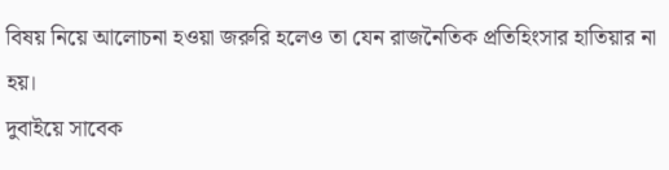বিষয় নিয়ে আলোচনা হওয়া জরুরি হলেও তা যেন রাজনৈতিক প্রতিহিংসার হাতিয়ার না হয়।
দুবাইয়ে সাবেক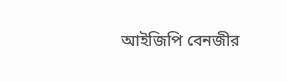আইজিপি বেনজীর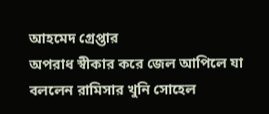আহমেদ গ্রেপ্তার
অপরাধ স্বীকার করে জেল আপিলে যা বললেন রামিসার খুনি সোহেল